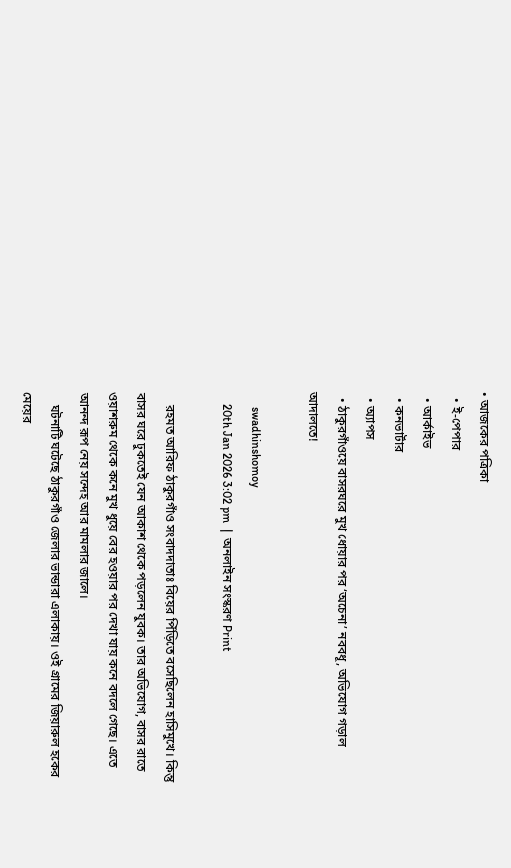• আজকের পত্রিকা
  • ই-পেপার
  • আর্কাইভ
  • কনভার্টার
  • অ্যাপস
  • ঠাকুরগাঁওয়ে বাসরঘরে মুখ ধোয়ার পর ‘অচেনা’ নববধূ, অভিযোগ গড়াল আদালতে!

     swadhinshomoy
    20th Jan 2026 3:02 pm  |  অনলাইন সংস্করণ Print

    রহমত আরিফ ঠাকুরগাঁও সংবাদদাতাঃ বিয়ের পিঁড়িতে বসেছিলেন হাসিমুখে। কিন্তু বাসর ঘরে ঢুকতেই যেন আকাশ থেকে পড়লেন যুবক। তার অভিযোগ, বাসর রাতে ওয়াশরুম থেকে কনে মুখ ধুয়ে বের হওয়ার পর দেখা যায় কনে বদলে গেছে। এতে আনন্দ রূপ নেয় সন্দেহ আর মামলার জালে।
    ঘটনাটি ঘটেছে ঠাকুরগাঁও জেলার ভান্ডারা এলাকায়। ওই গ্রামের জিয়ারুল হকের মেয়ের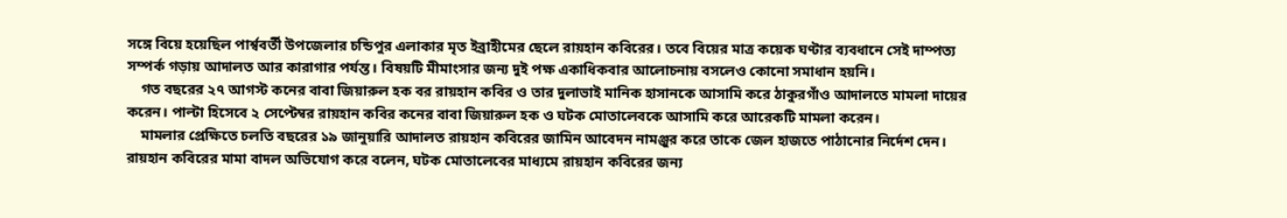সঙ্গে বিয়ে হয়েছিল পার্শ্ববর্তী উপজেলার চন্ডিপুর এলাকার মৃত ইব্রাহীমের ছেলে রায়হান কবিরের। তবে বিয়ের মাত্র কয়েক ঘণ্টার ব্যবধানে সেই দাম্পত্য সম্পর্ক গড়ায় আদালত আর কারাগার পর্যন্ত। বিষয়টি মীমাংসার জন্য দুই পক্ষ একাধিকবার আলোচনায় বসলেও কোনো সমাধান হয়নি।
    গত বছরের ২৭ আগস্ট কনের বাবা জিয়ারুল হক বর রায়হান কবির ও তার দুলাভাই মানিক হাসানকে আসামি করে ঠাকুরগাঁও আদালতে মামলা দায়ের করেন। পাল্টা হিসেবে ২ সেপ্টেম্বর রায়হান কবির কনের বাবা জিয়ারুল হক ও ঘটক মোতালেবকে আসামি করে আরেকটি মামলা করেন।
    মামলার প্রেক্ষিতে চলতি বছরের ১৯ জানুয়ারি আদালত রায়হান কবিরের জামিন আবেদন নামঞ্জুর করে তাকে জেল হাজতে পাঠানোর নির্দেশ দেন। রায়হান কবিরের মামা বাদল অভিযোগ করে বলেন, ঘটক মোতালেবের মাধ্যমে রায়হান কবিরের জন্য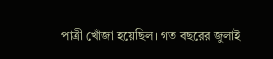পাত্রী খোঁজা হয়েছিল। গত বছরের জুলাই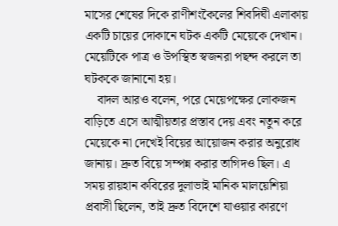মাসের শেষের দিকে রাণীশংকৈলের শিবদিঘী এলাকায় একটি চায়ের দোকানে ঘটক একটি মেয়েকে দেখান। মেয়েটিকে পাত্র ও উপস্থিত স্বজনরা পছন্দ করলে তা ঘটককে জানানো হয়।
    বাদল আরও বলেন, পরে মেয়েপক্ষের লোকজন বাড়িতে এসে আত্মীয়তার প্রস্তাব দেয় এবং নতুন করে মেয়েকে না দেখেই বিয়ের আয়োজন করার অনুরোধ জানায়। দ্রুত বিয়ে সম্পন্ন করার তাগিদও ছিল। এ সময় রায়হান কবিরের দুলাভাই মানিক মালয়েশিয়া প্রবাসী ছিলেন, তাই দ্রুত বিদেশে যাওয়ার কারণে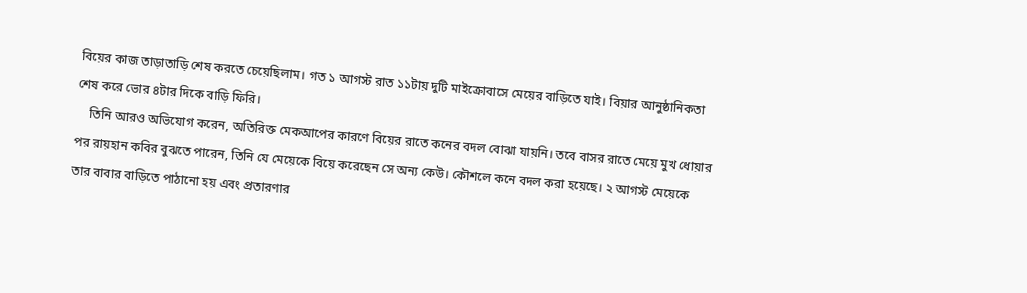বিয়ের কাজ তাড়াতাড়ি শেষ করতে চেয়েছিলাম। গত ১ আগস্ট রাত ১১টায় দুটি মাইক্রোবাসে মেয়ের বাড়িতে যাই। বিয়ার আনুষ্ঠানিকতা শেষ করে ভোর ৪টার দিকে বাড়ি ফিরি।
    তিনি আরও অভিযোগ করেন, অতিরিক্ত মেকআপের কারণে বিয়ের রাতে কনের বদল বোঝা যায়নি। তবে বাসর রাতে মেয়ে মুখ ধোয়ার পর রায়হান কবির বুঝতে পারেন, তিনি যে মেয়েকে বিয়ে করেছেন সে অন্য কেউ। কৌশলে কনে বদল করা হয়েছে। ২ আগস্ট মেয়েকে তার বাবার বাড়িতে পাঠানো হয় এবং প্রতারণার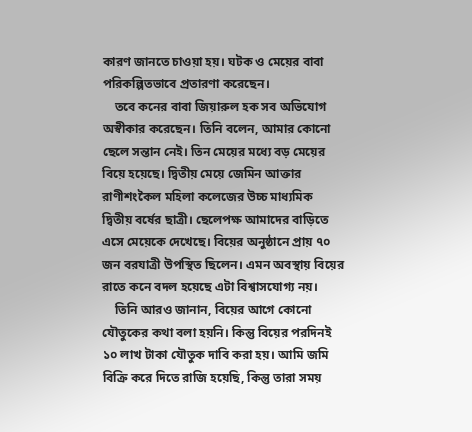কারণ জানতে চাওয়া হয়। ঘটক ও মেয়ের বাবা পরিকল্পিতভাবে প্রতারণা করেছেন।
    তবে কনের বাবা জিয়ারুল হক সব অভিযোগ অস্বীকার করেছেন। তিনি বলেন, আমার কোনো ছেলে সন্তান নেই। তিন মেয়ের মধ্যে বড় মেয়ের বিয়ে হয়েছে। দ্বিতীয় মেয়ে জেমিন আক্তার রাণীশংকৈল মহিলা কলেজের উচ্চ মাধ্যমিক দ্বিতীয় বর্ষের ছাত্রী। ছেলেপক্ষ আমাদের বাড়িতে এসে মেয়েকে দেখেছে। বিয়ের অনুষ্ঠানে প্রায় ৭০ জন বরযাত্রী উপস্থিত ছিলেন। এমন অবস্থায় বিয়ের রাতে কনে বদল হয়েছে এটা বিশ্বাসযোগ্য নয়।
    তিনি আরও জানান, বিয়ের আগে কোনো যৌতুকের কথা বলা হয়নি। কিন্তু বিয়ের পরদিনই ১০ লাখ টাকা যৌতুক দাবি করা হয়। আমি জমি বিক্রি করে দিতে রাজি হয়েছি, কিন্তু তারা সময়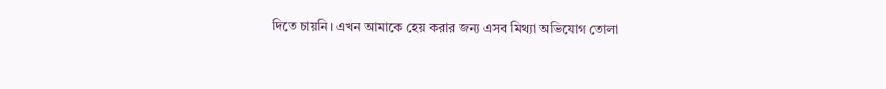দিতে চায়নি। এখন আমাকে হেয় করার জন্য এসব মিথ্যা অভিযোগ তোলা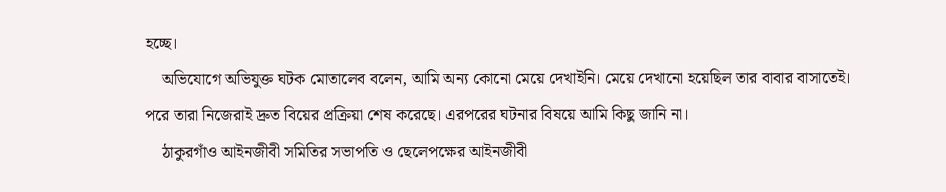হচ্ছে।
    অভিযোগে অভিযুক্ত ঘটক মোতালেব বলেন, আমি অন্য কোনো মেয়ে দেখাইনি। মেয়ে দেখানো হয়েছিল তার বাবার বাসাতেই। পরে তারা নিজেরাই দ্রুত বিয়ের প্রক্রিয়া শেষ করেছে। এরপরের ঘটনার বিষয়ে আমি কিছু জানি না।
    ঠাকুরগাঁও আইনজীবী সমিতির সভাপতি ও ছেলেপক্ষের আইনজীবী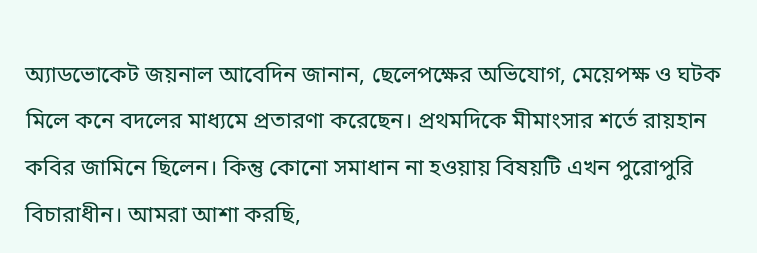অ্যাডভোকেট জয়নাল আবেদিন জানান, ছেলেপক্ষের অভিযোগ, মেয়েপক্ষ ও ঘটক মিলে কনে বদলের মাধ্যমে প্রতারণা করেছেন। প্রথমদিকে মীমাংসার শর্তে রায়হান কবির জামিনে ছিলেন। কিন্তু কোনো সমাধান না হওয়ায় বিষয়টি এখন পুরোপুরি বিচারাধীন। আমরা আশা করছি,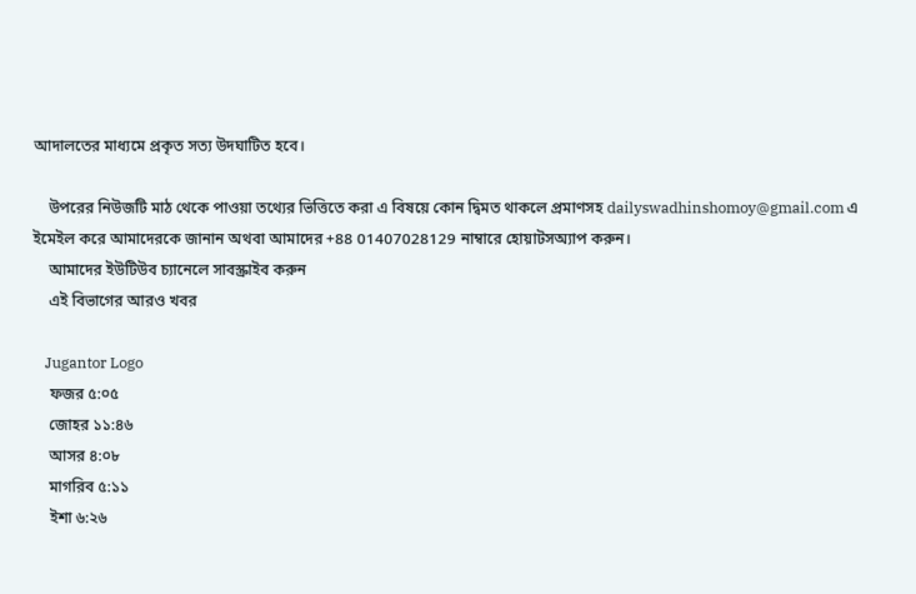আদালতের মাধ্যমে প্রকৃত সত্য উদঘাটিত হবে।

    উপরের নিউজটি মাঠ থেকে পাওয়া তথ্যের ভিত্তিতে করা এ বিষয়ে কোন দ্বিমত থাকলে প্রমাণসহ dailyswadhinshomoy@gmail.com এ ইমেইল করে আমাদেরকে জানান অথবা আমাদের +88 01407028129 নাম্বারে হোয়াটসঅ্যাপ করুন।
    আমাদের ইউটিউব চ্যানেলে সাবস্ক্রাইব করুন
    এই বিভাগের আরও খবর

    Jugantor Logo
    ফজর ৫:০৫
    জোহর ১১:৪৬
    আসর ৪:০৮
    মাগরিব ৫:১১
    ইশা ৬:২৬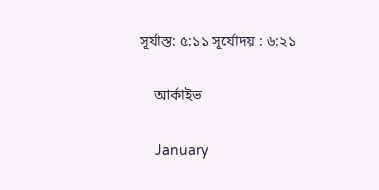সূর্যাস্ত: ৫:১১ সূর্যোদয় : ৬:২১

    আর্কাইভ

    January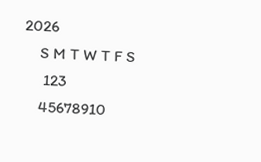2026
    S M T W T F S
     123
    45678910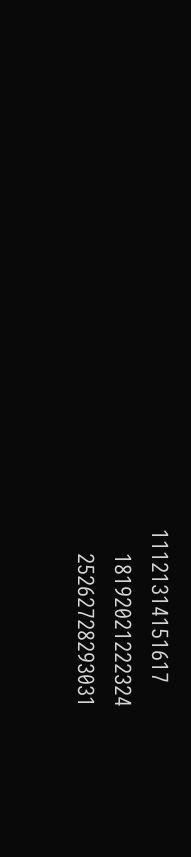11121314151617
    18192021222324
    25262728293031